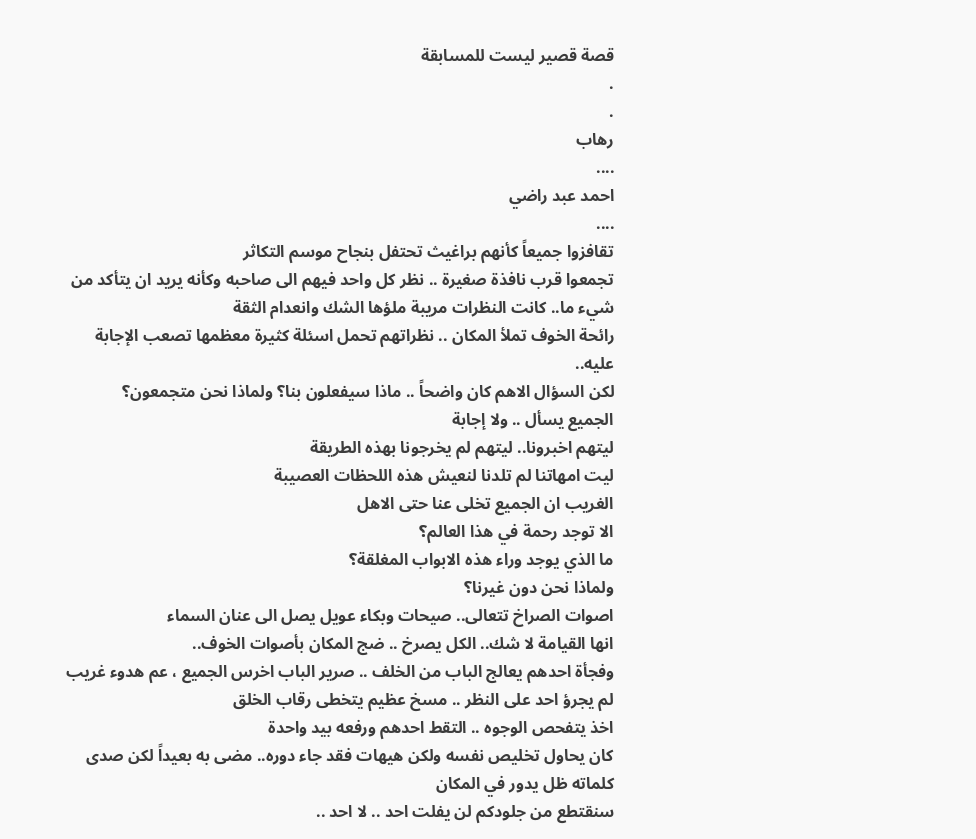قصة قصير ليست للمسابقة
.
.
رهاب
....
احمد عبد راضي
....
تقافزوا جميعاً كأنهم براغيث تحتفل بنجاح موسم التكاثر
تجمعوا قرب نافذة صغيرة .. نظر كل واحد فيهم الى صاحبه وكأنه يريد ان يتأكد من شيء ما.. كانت النظرات مريبة ملؤها الشك وانعدام الثقة
رائحة الخوف تملأ المكان .. نظراتهم تحمل اسئلة كثيرة معظمها تصعب الإجابة عليه..
لكن السؤال الاهم كان واضحاً .. ماذا سيفعلون بنا؟ ولماذا نحن متجمعون؟
الجميع يسأل .. ولا إجابة
ليتهم اخبرونا.. ليتهم لم يخرجونا بهذه الطريقة
ليت امهاتنا لم تلدنا لنعيش هذه اللحظات العصيبة
الغريب ان الجميع تخلى عنا حتى الاهل
الا توجد رحمة في هذا العالم؟
ما الذي يوجد وراء هذه الابواب المغلقة؟
ولماذا نحن دون غيرنا؟
اصوات الصراخ تتعالى.. صيحات وبكاء عويل يصل الى عنان السماء
انها القيامة لا شك.. الكل يصرخ .. ضج المكان بأصوات الخوف..
وفجأة احدهم يعالج الباب من الخلف .. صرير الباب اخرس الجميع ، عم هدوء غريب
لم يجرؤ احد على النظر .. مسخ عظيم يتخطى رقاب الخلق
اخذ يتفحص الوجوه .. التقط احدهم ورفعه بيد واحدة
كان يحاول تخليص نفسه ولكن هيهات فقد جاء دوره.. مضى به بعيداً لكن صدى كلماته ظل يدور في المكان
سنقتطع من جلودكم لن يفلت احد .. لا احد ..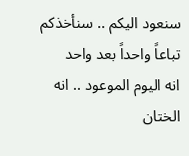سنعود اليكم .. سنأخذكم تباعاً واحداً بعد واحد
انه اليوم الموعود .. انه الختان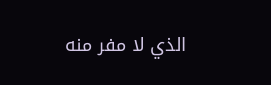الذي لا مفر منه